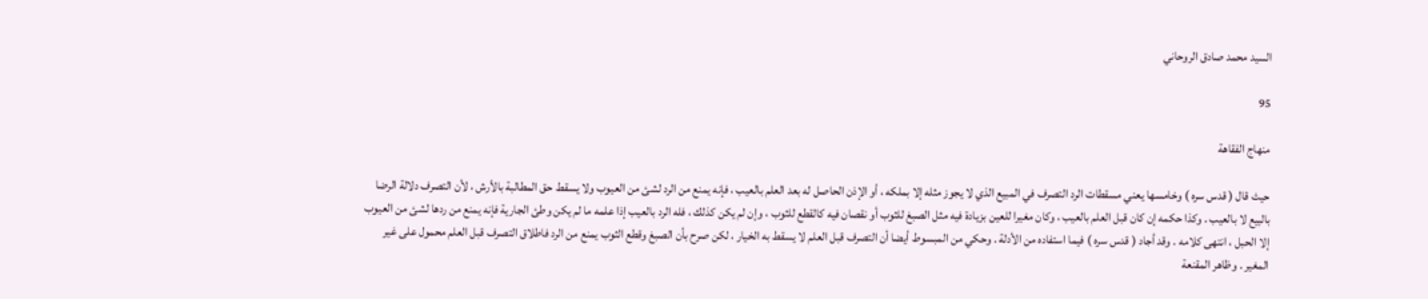السيد محمد صادق الروحاني

95

منهاج الفقاهة

حيث قال ( قدس سره ) وخامسها يعني مسقطات الرد التصرف في المبيع الذي لا يجوز مثله إلا بملكه ، أو الإذن الحاصل له بعد العلم بالعيب ، فإنه يمنع من الرد لشئ من العيوب ولا يسقط حق المطالبة بالأرش ، لأن التصرف دلالة الرضا بالبيع لا بالعيب . وكذا حكمه إن كان قبل العلم بالعيب ، وكان مغيرا للعين بزيادة فيه مثل الصبغ للثوب أو نقصان فيه كالقطع للثوب ، وإن لم يكن كذلك ، فله الرد بالعيب إذا علمه ما لم يكن وطئ الجارية فإنه يمنع من ردها لشئ من العيوب إلا الحبل ، انتهى كلامه . وقد أجاد ( قدس سره ) فيما استفاده من الأدلة . وحكي من المبسوط أيضا أن التصرف قبل العلم لا يسقط به الخيار ، لكن صرح بأن الصبغ وقطع الثوب يمنع من الرد فاطلاق التصرف قبل العلم محمول على غير المغير . وظاهر المقنعة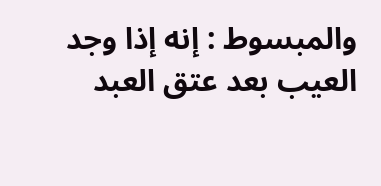والمبسوط : إنه إذا وجد العيب بعد عتق العبد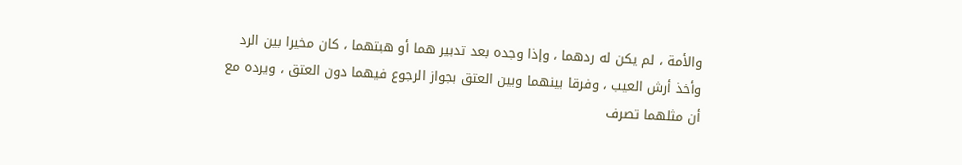والأمة ، لم يكن له ردهما ، وإذا وجده بعد تدبير هما أو هبتهما ، كان مخيرا بين الرد وأخذ أرش العيب ، وفرقا بينهما وبين العتق بجواز الرجوع فيهما دون العتق ، ويرده مع أن مثلهما تصرف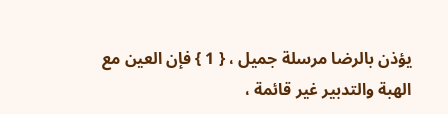يؤذن بالرضا مرسلة جميل ، { 1 } فإن العين مع الهبة والتدبير غير قائمة ،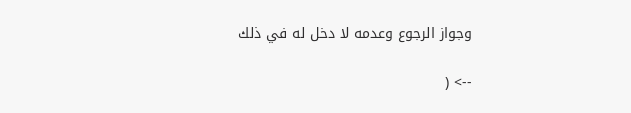وجواز الرجوع وعدمه لا دخل له في ذلك

--> (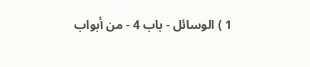1 ) الوسائل - باب 4 - من أبواب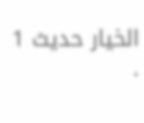الخيار حديث 1 .